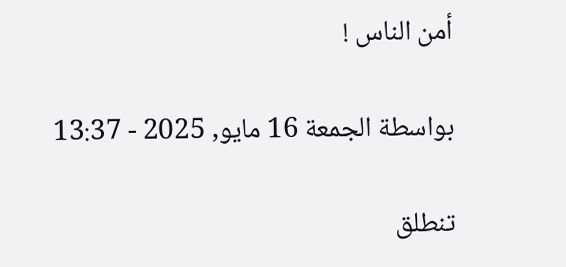أمن الناس !

بواسطة الجمعة 16 مايو, 2025 - 13:37

تنطلق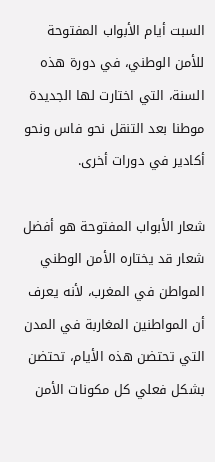السبت أيام الأبواب المفتوحة للأمن الوطني، في دورة هذه السنة، التي اختارت لها الجديدة موطنا بعد التنقل نحو فاس ونحو أكادير في دورات أخرى.

شعار الأبواب المفتوحة هو أفضل شعار قد يختاره الأمن الوطني المواطن في المغرب، لأنه يعرف أن المواطنين المغاربة في المدن التي تحتضن هذه الأيام، تحتضن بشكل فعلي كل مكونات الأمن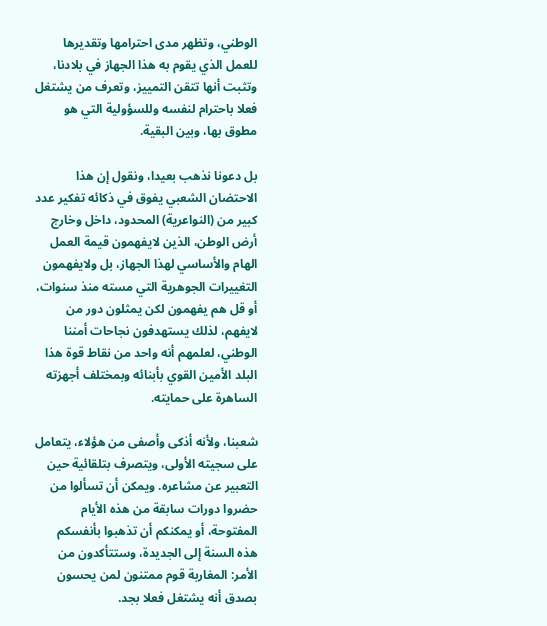الوطني، وتظهر مدى احترامها وتقديرها للعمل الذي يقوم به هذا الجهاز في بلادنا، وتثبت أنها تتقن التمييز، وتعرف من يشتغل فعلا باحترام لنفسه وللسؤولية التي هو مطوق بها، وبين البقية.

بل دعونا نذهب بعيدا، ونقول إن هذا الاحتضان الشعبي يفوق في ذكائه تفكير عدد كبير من (النواعرية) المحدود، داخل وخارج أرض الوطن، الذين لايفهمون قيمة العمل الهام والأساسي لهذا الجهاز، بل ولايفهمون التغييرات الجوهرية التي مسته منذ سنوات، أو قل هم يفهمون لكن يمثلون دور من لايفهم، لذلك يستهدفون نجاحات أمننا الوطني، لعلمهم أنه واحد من نقاط قوة هذا البلد الأمين القوي بأبنائه وبمختلف أجهزته الساهرة على حمايته.

شعبنا، ولأنه أذكى وأصفى من هؤلاء، يتعامل على سجيته الأولى، ويتصرف بتلقائية حين التعبير عن مشاعره. ويمكن أن تسألوا من حضروا دورات سابقة من هذه الأيام المفتوحة، أو يمكنكم أن تذهبوا بأنفسكم هذه السنة إلى الجديدة، وستتأكدون من الأمر: المغاربة قوم ممتنون لمن يحسون بصدق أنه يشتغل فعلا بجد.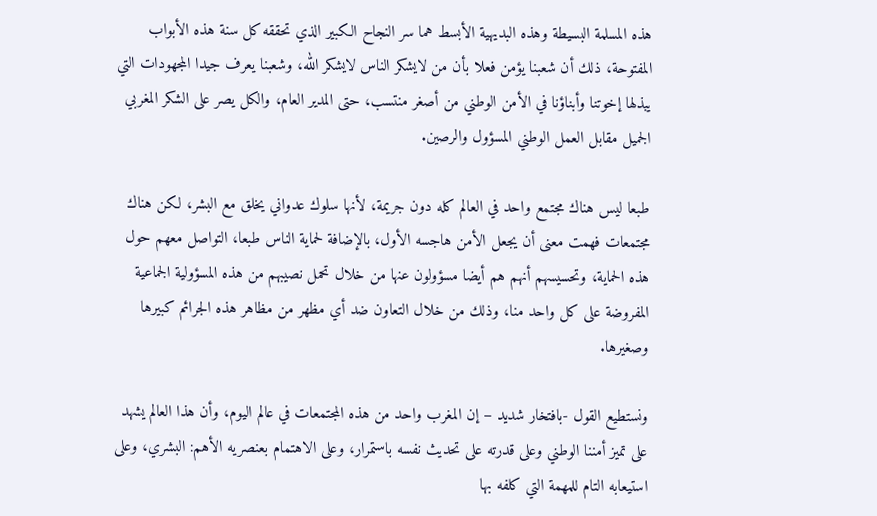هذه المسلمة البسيطة وهذه البديهية الأبسط هما سر النجاح الكبير الذي تحققه كل سنة هذه الأبواب المفتوحة، ذلك أن شعبنا يؤمن فعلا بأن من لايشكر الناس لايشكر الله، وشعبنا يعرف جيدا المجهودات التي يبذلها إخوتنا وأبناؤنا في الأمن الوطني من أصغر منتسب، حتى المدير العام، والكل يصر على الشكر المغربي الجميل مقابل العمل الوطني المسؤول والرصين.

طبعا ليس هناك مجتمع واحد في العالم كله دون جريمة، لأنها سلوك عدواني يخلق مع البشر، لكن هناك مجتمعات فهمت معنى أن يجعل الأمن هاجسه الأول، بالإضافة لحماية الناس طبعا، التواصل معهم حول هذه الحماية، وتحسيسهم أنهم هم أيضا مسؤولون عنها من خلال تحمل نصيبهم من هذه المسؤولية الجماعية المفروضة على كل واحد منا، وذلك من خلال التعاون ضد أي مظهر من مظاهر هذه الجرائم كبيرها وصغيرها.

ونستطيع القول -بافتخار شديد – إن المغرب واحد من هذه المجتمعات في عالم اليوم، وأن هذا العالم يشهد على تميز أمننا الوطني وعلى قدرته على تحديث نفسه باستمرار، وعلى الاهتمام بعنصريه الأهم: البشري، وعلى استيعابه التام للمهمة التي كلفه بها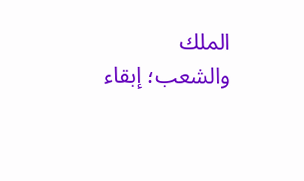الملك والشعب؛ إبقاء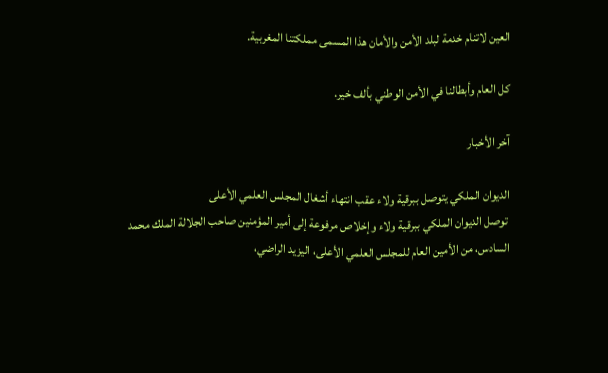العين لاتنام خدمة لبلد الأمن والأمان هذا المسمى مملكتنا المغربية.

كل العام وأبطالنا في الأمن الوطني بألف خير.

آخر الأخبار

الديوان الملكي يتوصل ببرقية ولاء عقب انتهاء أشغال المجلس العلمي الأعلى
 توصل الديوان الملكي ببرقية ولاء وإخلاص مرفوعة إلى أمير المؤمنين صاحب الجلالة الملك محمد السادس، من الأمين العام للمجلس العلمي الأعلى، اليزيد الراضي،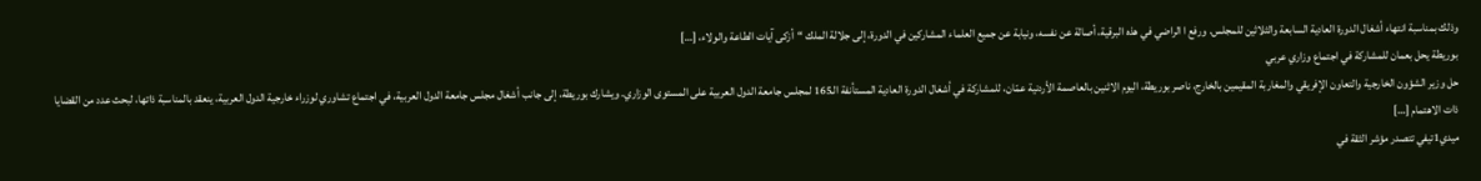وذلك بمناسبة انتهاء أشغال الدورة العادية السابعة والثلاثين للمجلس. ورفع ا الراضي في هذه البرقية، أصالة عن نفسه، ونيابة عن جميع العلماء المشاركين في الدورة، إلى جلالة الملك “أزكى آيات الطاعة والولاء، […]
بوريطة يحل بعمان للمشاركة في اجتماع وزاري عربي
حل وزير الشؤون الخارجية والتعاون الإفريقي والمغاربة المقيمين بالخارج، ناصر بوريطة، اليوم الاثنين بالعاصمة الأردنية عمّان، للمشاركة في أشغال الدورة العادية المستأنفة الـ165 لمجلس جامعة الدول العربية على المستوى الوزاري. ويشارك بوريطة، إلى جانب أشغال مجلس جامعة الدول العربية، في اجتماع تشاوري لوزراء خارجية الدول العربية، ينعقد بالمناسبة ذاتها، لبحث عدد من القضايا ذات الاهتمام […]
ميدي1تيفي تتصدر مؤشر الثقة في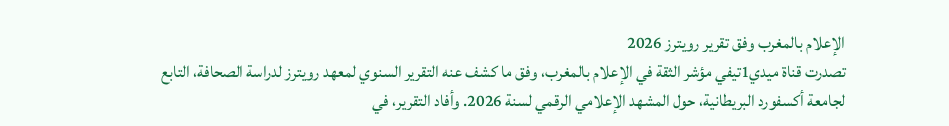الإعلام بالمغرب وفق تقرير رويترز 2026
تصدرت قناة ميدي1تيفي مؤشر الثقة في الإعلام بالمغرب، وفق ما كشف عنه التقرير السنوي لمعهد رويترز لدراسة الصحافة، التابع لجامعة أكسفورد البريطانية، حول المشهد الإعلامي الرقمي لسنة 2026. وأفاد التقرير، في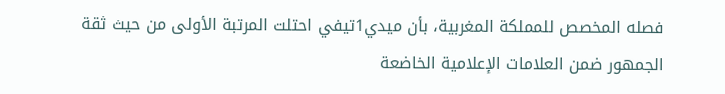فصله المخصص للمملكة المغربية، بأن ميدي1تيفي احتلت المرتبة الأولى من حيث ثقة الجمهور ضمن العلامات الإعلامية الخاضعة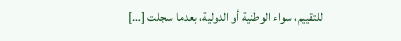للتقييم، سواء الوطنية أو الدولية، بعدما سجلت […]